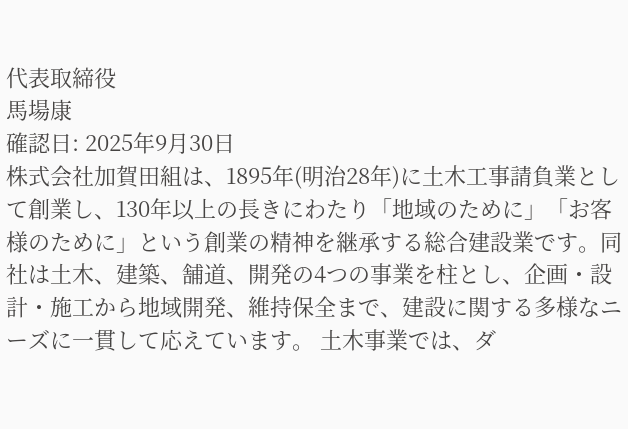代表取締役
馬場康
確認日: 2025年9月30日
株式会社加賀田組は、1895年(明治28年)に土木工事請負業として創業し、130年以上の長きにわたり「地域のために」「お客様のために」という創業の精神を継承する総合建設業です。同社は土木、建築、舗道、開発の4つの事業を柱とし、企画・設計・施工から地域開発、維持保全まで、建設に関する多様なニーズに一貫して応えています。 土木事業では、ダ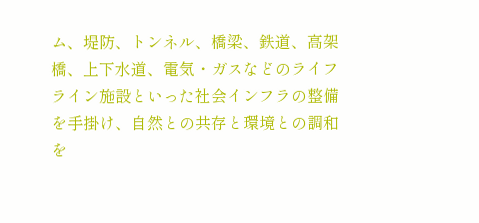ム、堤防、トンネル、橋梁、鉄道、高架橋、上下水道、電気・ガスなどのライフライン施設といった社会インフラの整備を手掛け、自然との共存と環境との調和を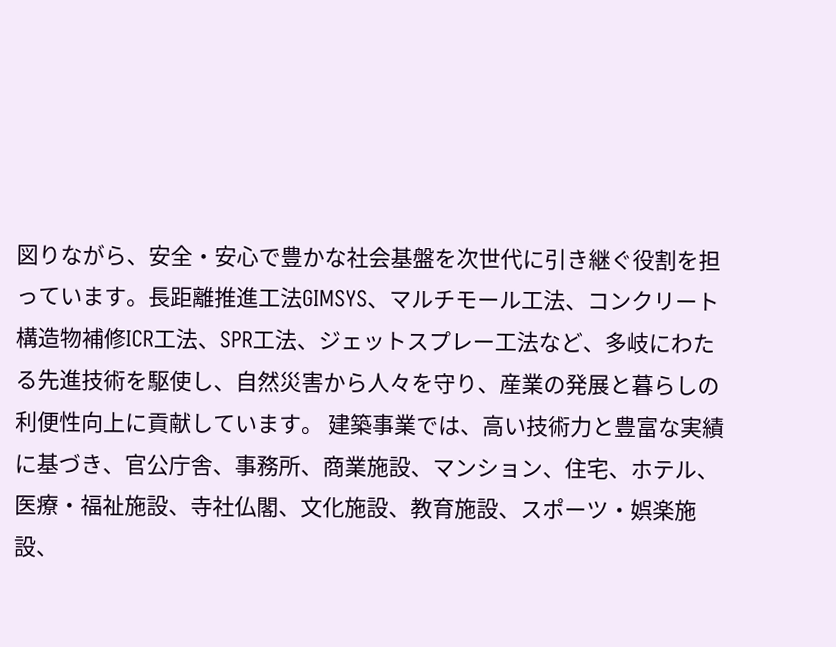図りながら、安全・安心で豊かな社会基盤を次世代に引き継ぐ役割を担っています。長距離推進工法GIMSYS、マルチモール工法、コンクリート構造物補修ICR工法、SPR工法、ジェットスプレー工法など、多岐にわたる先進技術を駆使し、自然災害から人々を守り、産業の発展と暮らしの利便性向上に貢献しています。 建築事業では、高い技術力と豊富な実績に基づき、官公庁舎、事務所、商業施設、マンション、住宅、ホテル、医療・福祉施設、寺社仏閣、文化施設、教育施設、スポーツ・娯楽施設、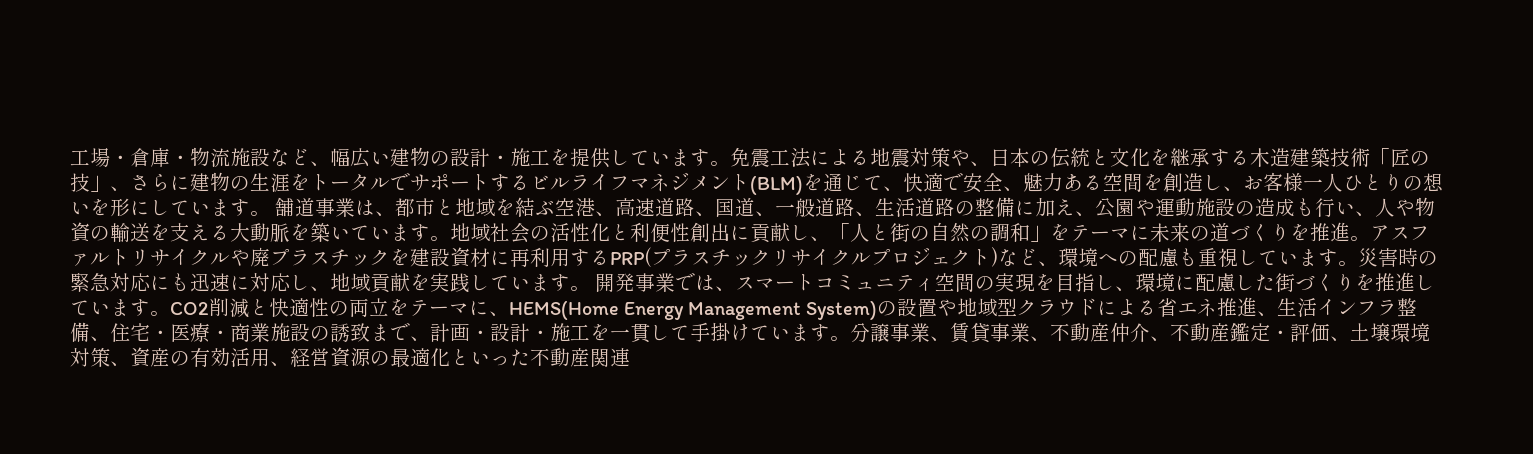工場・倉庫・物流施設など、幅広い建物の設計・施工を提供しています。免震工法による地震対策や、日本の伝統と文化を継承する木造建築技術「匠の技」、さらに建物の生涯をトータルでサポートするビルライフマネジメント(BLM)を通じて、快適で安全、魅力ある空間を創造し、お客様一人ひとりの想いを形にしています。 舗道事業は、都市と地域を結ぶ空港、高速道路、国道、一般道路、生活道路の整備に加え、公園や運動施設の造成も行い、人や物資の輸送を支える大動脈を築いています。地域社会の活性化と利便性創出に貢献し、「人と街の自然の調和」をテーマに未来の道づくりを推進。アスファルトリサイクルや廃プラスチックを建設資材に再利用するPRP(プラスチックリサイクルプロジェクト)など、環境への配慮も重視しています。災害時の緊急対応にも迅速に対応し、地域貢献を実践しています。 開発事業では、スマートコミュニティ空間の実現を目指し、環境に配慮した街づくりを推進しています。CO2削減と快適性の両立をテーマに、HEMS(Home Energy Management System)の設置や地域型クラウドによる省エネ推進、生活インフラ整備、住宅・医療・商業施設の誘致まで、計画・設計・施工を一貫して手掛けています。分譲事業、賃貸事業、不動産仲介、不動産鑑定・評価、土壌環境対策、資産の有効活用、経営資源の最適化といった不動産関連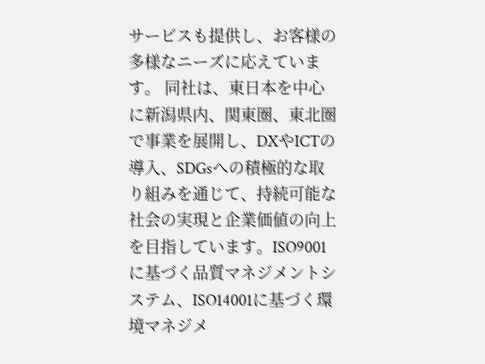サービスも提供し、お客様の多様なニーズに応えています。 同社は、東日本を中心に新潟県内、関東圏、東北圏で事業を展開し、DXやICTの導入、SDGsへの積極的な取り組みを通じて、持続可能な社会の実現と企業価値の向上を目指しています。ISO9001に基づく品質マネジメントシステム、ISO14001に基づく環境マネジメ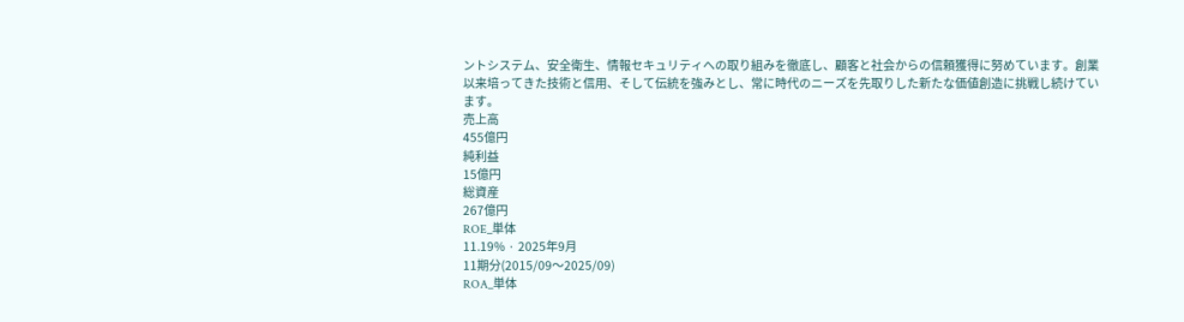ントシステム、安全衛生、情報セキュリティへの取り組みを徹底し、顧客と社会からの信頼獲得に努めています。創業以来培ってきた技術と信用、そして伝統を強みとし、常に時代のニーズを先取りした新たな価値創造に挑戦し続けています。
売上高
455億円
純利益
15億円
総資産
267億円
ROE_単体
11.19% · 2025年9月
11期分(2015/09〜2025/09)
ROA_単体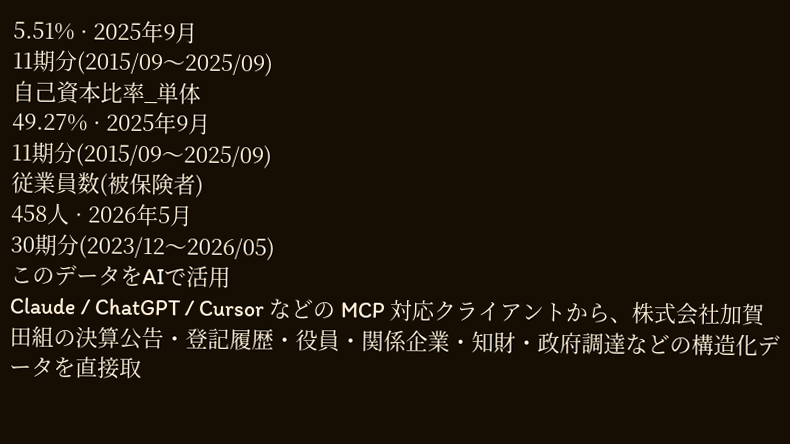5.51% · 2025年9月
11期分(2015/09〜2025/09)
自己資本比率_単体
49.27% · 2025年9月
11期分(2015/09〜2025/09)
従業員数(被保険者)
458人 · 2026年5月
30期分(2023/12〜2026/05)
このデータをAIで活用
Claude / ChatGPT / Cursor などの MCP 対応クライアントから、株式会社加賀田組の決算公告・登記履歴・役員・関係企業・知財・政府調達などの構造化データを直接取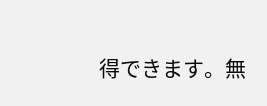得できます。無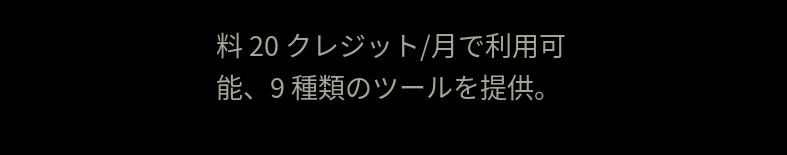料 20 クレジット/月で利用可能、9 種類のツールを提供。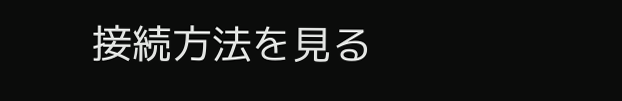接続方法を見る